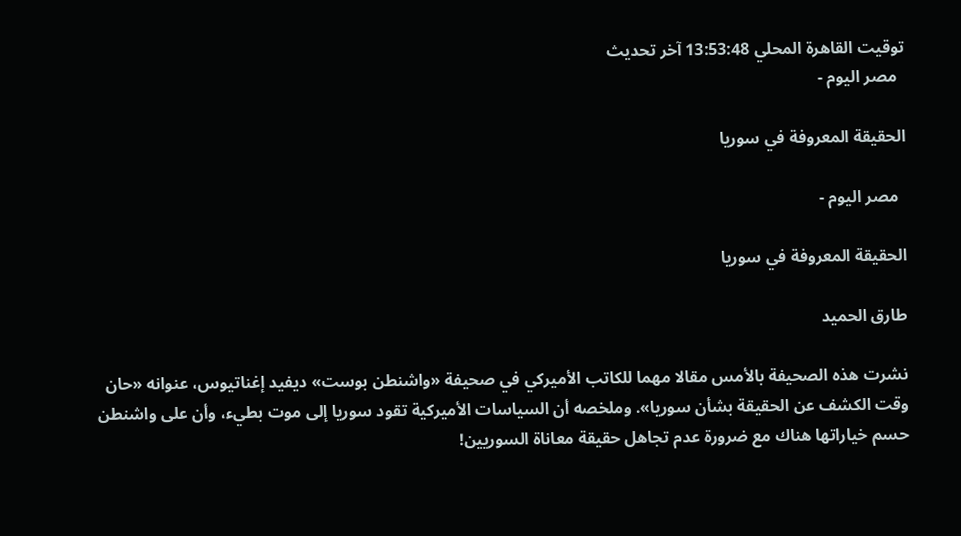توقيت القاهرة المحلي 13:53:48 آخر تحديث
  مصر اليوم -

الحقيقة المعروفة في سوريا

  مصر اليوم -

الحقيقة المعروفة في سوريا

طارق الحميد

نشرت هذه الصحيفة بالأمس مقالا مهما للكاتب الأميركي في صحيفة «واشنطن بوست» ديفيد إغناتيوس، عنوانه «حان وقت الكشف عن الحقيقة بشأن سوريا». وملخصه أن السياسات الأميركية تقود سوريا إلى موت بطيء، وأن على واشنطن حسم خياراتها هناك مع ضرورة عدم تجاهل حقيقة معاناة السوريين!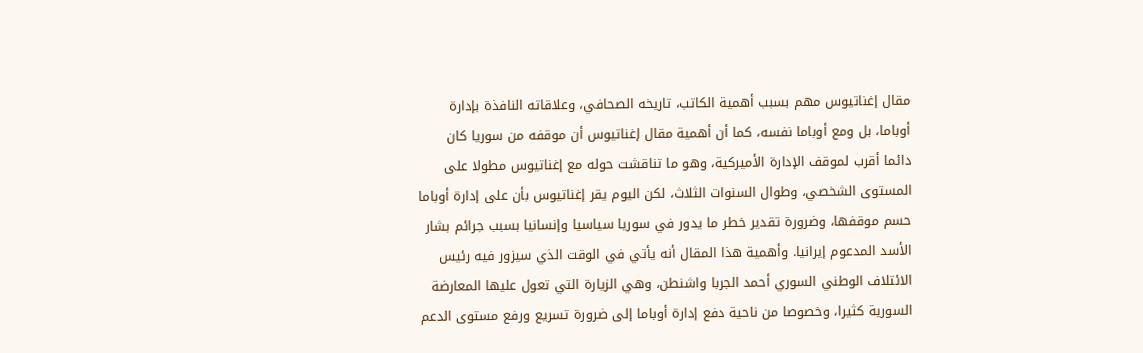مقال إغناتيوس مهم بسبب أهمية الكاتب، تاريخه الصحافي، وعلاقاته النافذة بإدارة أوباما، بل ومع أوباما نفسه، كما أن أهمية مقال إغناتيوس أن موقفه من سوريا كان دائما أقرب لموقف الإدارة الأميركية، وهو ما تناقشت حوله مع إغناتيوس مطولا على المستوى الشخصي، وطوال السنوات الثلاث، لكن اليوم يقر إغناتيوس بأن على إدارة أوباما حسم موقفها، وضرورة تقدير خطر ما يدور في سوريا سياسيا وإنسانيا بسبب جرائم بشار الأسد المدعوم إيرانيا. وأهمية هذا المقال أنه يأتي في الوقت الذي سيزور فيه رئيس الائتلاف الوطني السوري أحمد الجربا واشنطن، وهي الزيارة التي تعول عليها المعارضة السورية كثيرا، وخصوصا من ناحية دفع إدارة أوباما إلى ضرورة تسريع ورفع مستوى الدعم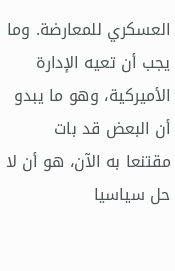العسكري للمعارضة. وما يجب أن تعيه الإدارة الأميركية، وهو ما يبدو أن البعض قد بات مقتنعا به الآن، هو أن لا حل سياسيا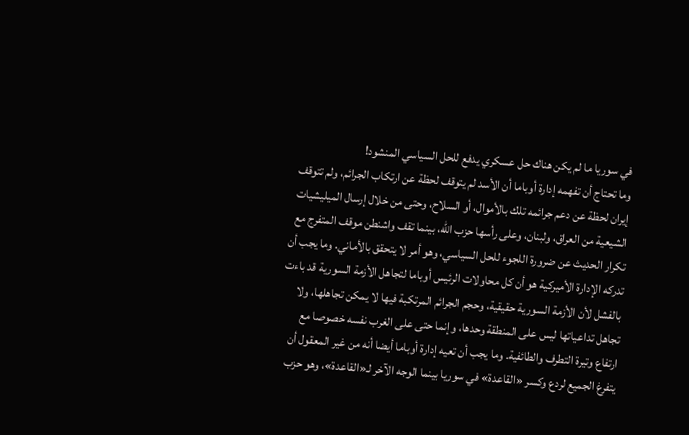في سوريا ما لم يكن هناك حل عسكري يدفع للحل السياسي المنشود!
وما تحتاج أن تفهمه إدارة أوباما أن الأسد لم يتوقف لحظة عن ارتكاب الجرائم، ولم تتوقف إيران لحظة عن دعم جرائمه تلك بالأموال، أو السلاح، وحتى من خلال إرسال الميليشيات الشيعية من العراق، ولبنان، وعلى رأسها حزب الله، بينما تقف واشنطن موقف المتفرج مع تكرار الحديث عن ضرورة اللجوء للحل السياسي، وهو أمر لا يتحقق بالأماني. وما يجب أن تدركه الإدارة الأميركية هو أن كل محاولات الرئيس أوباما لتجاهل الأزمة السورية قد باءت بالفشل لأن الأزمة السورية حقيقية، وحجم الجرائم المرتكبة فيها لا يمكن تجاهلها، ولا تجاهل تداعياتها ليس على المنطقة وحدها، وإنما حتى على الغرب نفسه خصوصا مع ارتفاع وتيرة التطرف والطائفية. وما يجب أن تعيه إدارة أوباما أيضا أنه من غير المعقول أن يتفرغ الجميع لردع وكسر «القاعدة» في سوريا بينما الوجه الآخر لـ«القاعدة»، وهو حزب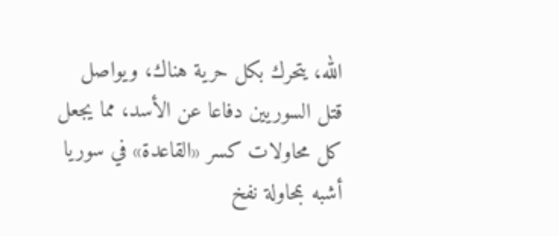الله، يتحرك بكل حرية هناك، ويواصل قتل السوريين دفاعا عن الأسد، مما يجعل كل محاولات كسر «القاعدة» في سوريا أشبه بمحاولة نفخ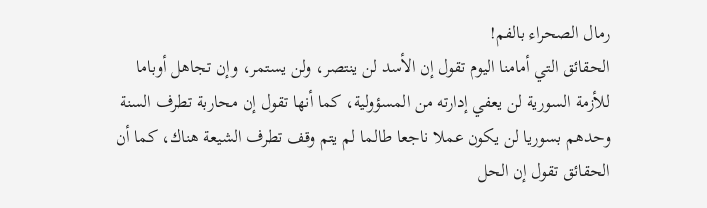رمال الصحراء بالفم!
الحقائق التي أمامنا اليوم تقول إن الأسد لن ينتصر، ولن يستمر، وإن تجاهل أوباما للأزمة السورية لن يعفي إدارته من المسؤولية، كما أنها تقول إن محاربة تطرف السنة وحدهم بسوريا لن يكون عملا ناجعا طالما لم يتم وقف تطرف الشيعة هناك، كما أن الحقائق تقول إن الحل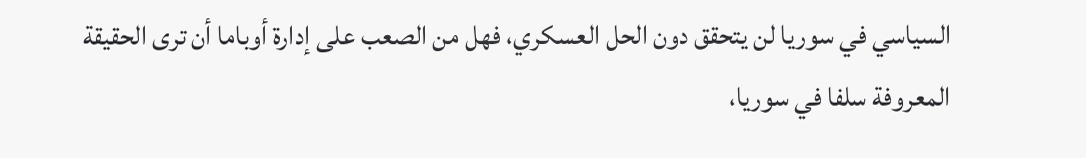السياسي في سوريا لن يتحقق دون الحل العسكري، فهل من الصعب على إدارة أوباما أن ترى الحقيقة المعروفة سلفا في سوريا،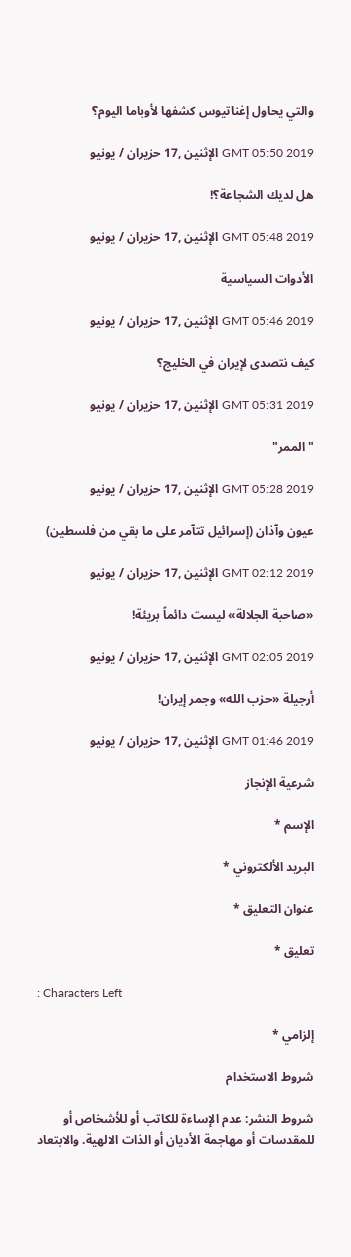والتي يحاول إغناتيوس كشفها لأوباما اليوم؟

GMT 05:50 2019 الإثنين ,17 حزيران / يونيو

هل لديك الشجاعة؟!

GMT 05:48 2019 الإثنين ,17 حزيران / يونيو

الأدوات السياسية

GMT 05:46 2019 الإثنين ,17 حزيران / يونيو

كيف نتصدى لإيران في الخليج؟

GMT 05:31 2019 الإثنين ,17 حزيران / يونيو

"الممر"

GMT 05:28 2019 الإثنين ,17 حزيران / يونيو

عيون وآذان (إسرائيل تتآمر على ما بقي من فلسطين)

GMT 02:12 2019 الإثنين ,17 حزيران / يونيو

«صاحبة الجلالة» ليست دائماً بريئة!

GMT 02:05 2019 الإثنين ,17 حزيران / يونيو

أرجيلة «حزب الله» وجمر إيران!

GMT 01:46 2019 الإثنين ,17 حزيران / يونيو

شرعية الإنجاز

الإسم *

البريد الألكتروني *

عنوان التعليق *

تعليق *

: Characters Left

إلزامي *

شروط الاستخدام

شروط النشر: عدم الإساءة للكاتب أو للأشخاص أو للمقدسات أو مهاجمة الأديان أو الذات الالهية. والابتعاد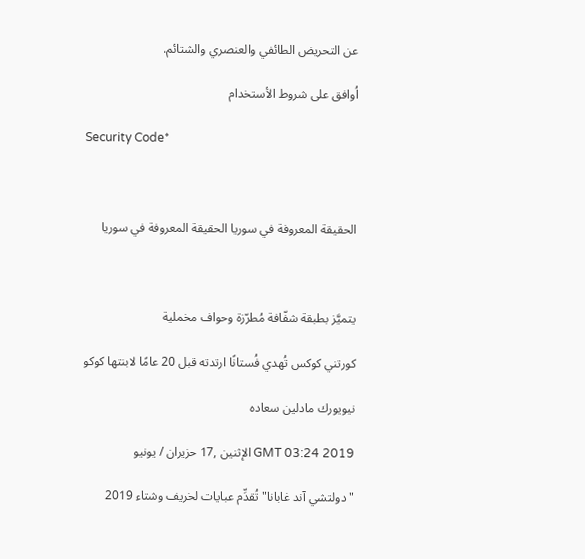عن التحريض الطائفي والعنصري والشتائم.

اُوافق على شروط الأستخدام

Security Code*



الحقيقة المعروفة في سوريا الحقيقة المعروفة في سوريا



يتميَّز بطبقة شفّافة مُطرّزة وحواف مخملية

كورتني كوكس تُهدي فُستانًا ارتدته قبل 20 عامًا لابنتها كوكو

نيويورك مادلين سعاده

GMT 03:24 2019 الإثنين ,17 حزيران / يونيو

"دولتشي آند غابانا" تُقدِّم عبايات لخريف وشتاء 2019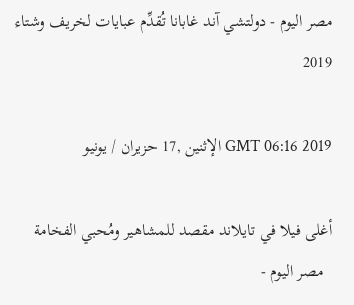مصر اليوم - دولتشي آند غابانا تُقدِّم عبايات لخريف وشتاء 2019

GMT 06:16 2019 الإثنين ,17 حزيران / يونيو

أغلى فيلا في تايلاند مقصد للمشاهير ومُحبي الفخامة
  مصر اليوم -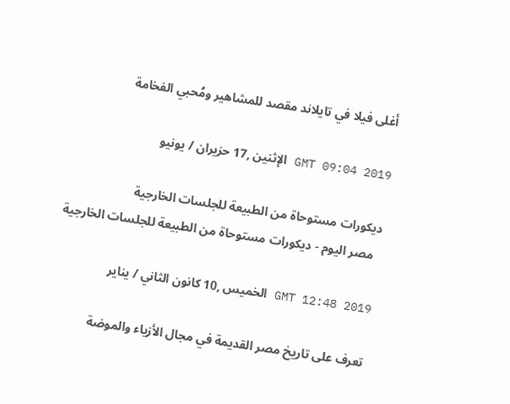أغلى فيلا في تايلاند مقصد للمشاهير ومُحبي الفخامة

GMT 09:04 2019 الإثنين ,17 حزيران / يونيو

ديكورات مستوحاة من الطبيعة للجلسات الخارجية
  مصر اليوم - ديكورات مستوحاة من الطبيعة للجلسات الخارجية

GMT 12:48 2019 الخميس ,10 كانون الثاني / يناير

تعرف على تاريخ مصر القديمة في مجال الأزياء والموضة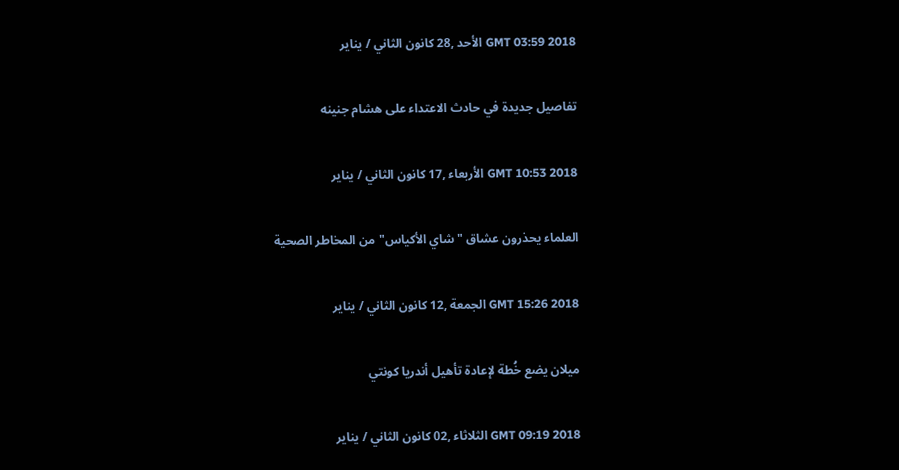GMT 03:59 2018 الأحد ,28 كانون الثاني / يناير

تفاصيل جديدة في حادث الاعتداء على هشام جنينه

GMT 10:53 2018 الأربعاء ,17 كانون الثاني / يناير

العلماء يحذرون عشاق "شاي الأكياس" من المخاطر الصحية

GMT 15:26 2018 الجمعة ,12 كانون الثاني / يناير

ميلان يضع خُطة لإعادة تأهيل أندريا كونتي

GMT 09:19 2018 الثلاثاء ,02 كانون الثاني / يناير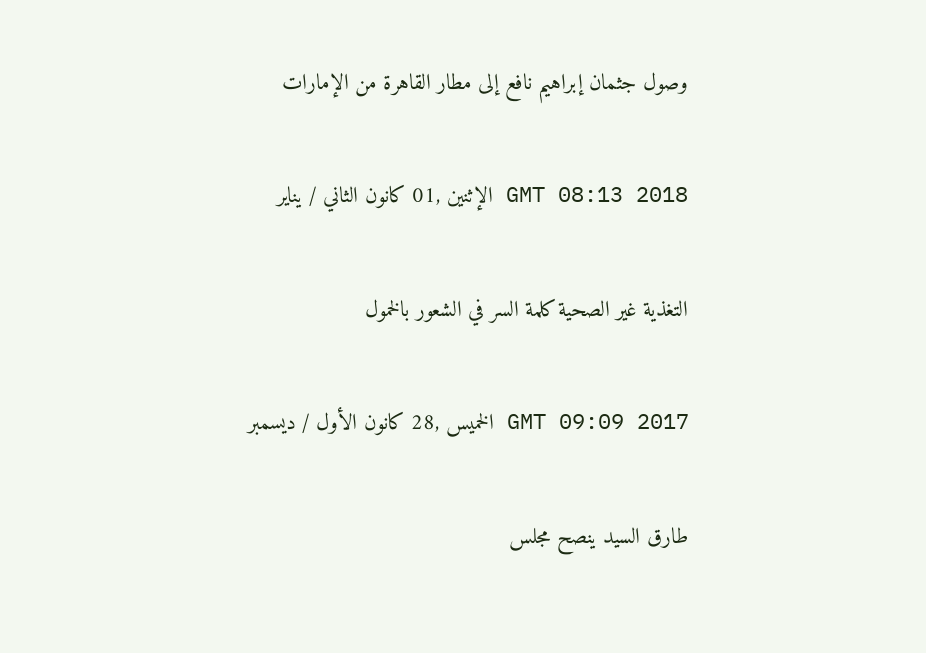وصول جثمان إبراهيم نافع إلى مطار القاهرة من الإمارات

GMT 08:13 2018 الإثنين ,01 كانون الثاني / يناير

التغذية غير الصحية كلمة السر في الشعور بالخمول

GMT 09:09 2017 الخميس ,28 كانون الأول / ديسمبر

طارق السيد ينصح مجلس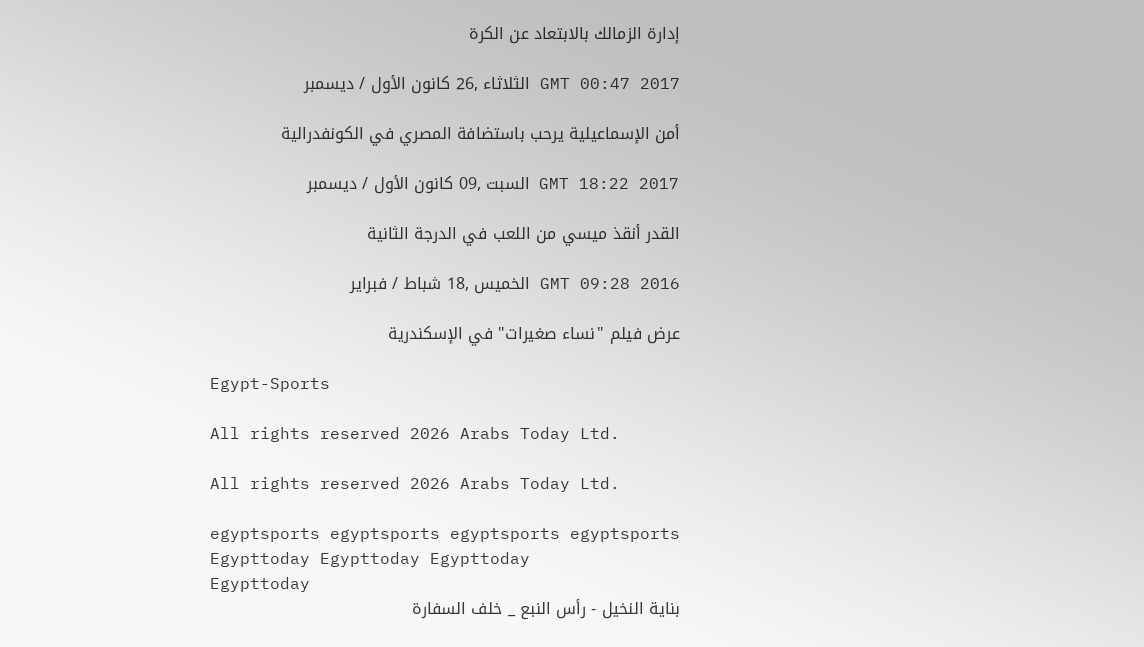إدارة الزمالك بالابتعاد عن الكرة

GMT 00:47 2017 الثلاثاء ,26 كانون الأول / ديسمبر

أمن الإسماعيلية يرحب باستضافة المصري في الكونفدرالية

GMT 18:22 2017 السبت ,09 كانون الأول / ديسمبر

القدر أنقذ ميسي من اللعب في الدرجة الثانية

GMT 09:28 2016 الخميس ,18 شباط / فبراير

عرض فيلم "نساء صغيرات" في الإسكندرية

Egypt-Sports

All rights reserved 2026 Arabs Today Ltd.

All rights reserved 2026 Arabs Today Ltd.

egyptsports egyptsports egyptsports egyptsports
Egypttoday Egypttoday Egypttoday
Egypttoday
بناية النخيل - رأس النبع _ خلف السفارة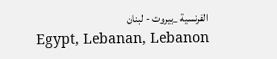الفرنسية _بيروت - لبنان
Egypt, Lebanan, Lebanon